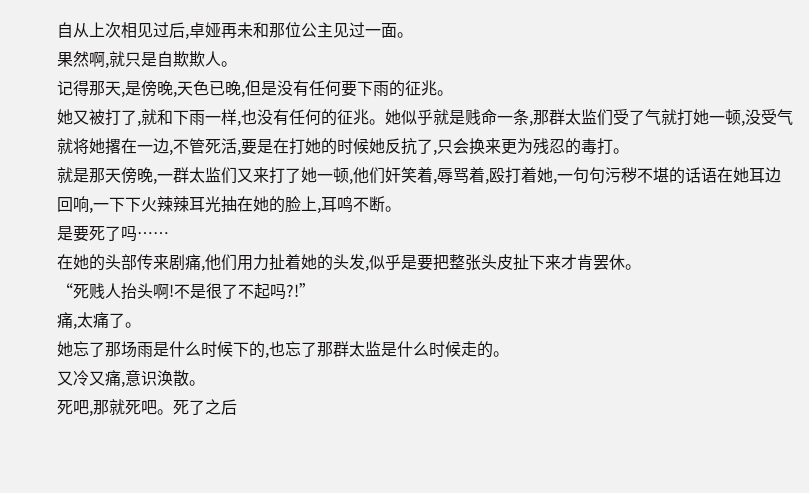自从上次相见过后,卓娅再未和那位公主见过一面。
果然啊,就只是自欺欺人。
记得那天,是傍晚,天色已晚,但是没有任何要下雨的征兆。
她又被打了,就和下雨一样,也没有任何的征兆。她似乎就是贱命一条,那群太监们受了气就打她一顿,没受气就将她撂在一边,不管死活,要是在打她的时候她反抗了,只会换来更为残忍的毒打。
就是那天傍晚,一群太监们又来打了她一顿,他们奸笑着,辱骂着,殴打着她,一句句污秽不堪的话语在她耳边回响,一下下火辣辣耳光抽在她的脸上,耳鸣不断。
是要死了吗……
在她的头部传来剧痛,他们用力扯着她的头发,似乎是要把整张头皮扯下来才肯罢休。
“死贱人抬头啊!不是很了不起吗?!”
痛,太痛了。
她忘了那场雨是什么时候下的,也忘了那群太监是什么时候走的。
又冷又痛,意识涣散。
死吧,那就死吧。死了之后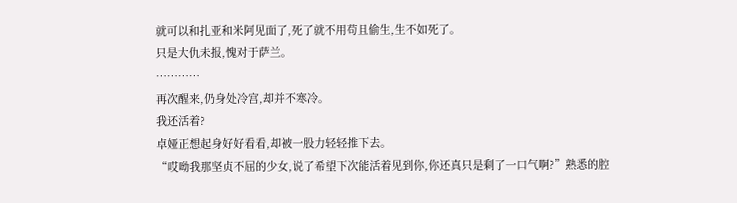就可以和扎亚和米阿见面了,死了就不用苟且偷生,生不如死了。
只是大仇未报,愧对于萨兰。
…………
再次醒来,仍身处冷宫,却并不寒冷。
我还活着?
卓娅正想起身好好看看,却被一股力轻轻推下去。
“哎呦我那坚贞不屈的少女,说了希望下次能活着见到你,你还真只是剩了一口气啊?”熟悉的腔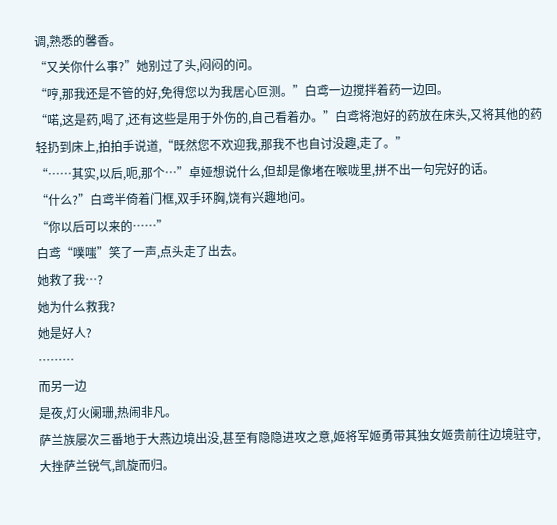调,熟悉的馨香。
“又关你什么事?”她别过了头,闷闷的问。
“哼,那我还是不管的好,免得您以为我居心叵测。”白鸢一边搅拌着药一边回。
“喏,这是药,喝了,还有这些是用于外伤的,自己看着办。”白鸢将泡好的药放在床头,又将其他的药轻扔到床上,拍拍手说道,“既然您不欢迎我,那我不也自讨没趣,走了。”
“……其实,以后,呃,那个…”卓娅想说什么,但却是像堵在喉咙里,拼不出一句完好的话。
“什么?”白鸢半倚着门框,双手环胸,饶有兴趣地问。
“你以后可以来的……”
白鸢“噗嗤”笑了一声,点头走了出去。
她救了我…?
她为什么救我?
她是好人?
………
而另一边
是夜,灯火阑珊,热闹非凡。
萨兰族屡次三番地于大燕边境出没,甚至有隐隐进攻之意,姬将军姬勇带其独女姬贵前往边境驻守,大挫萨兰锐气,凯旋而归。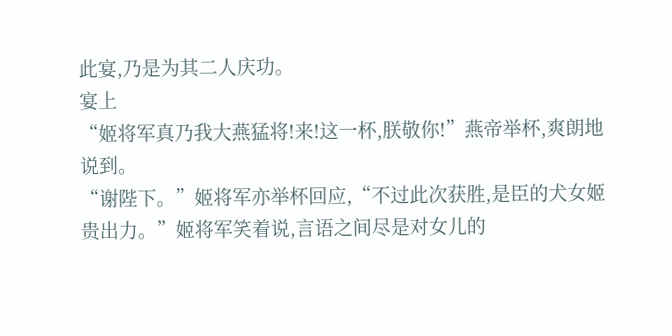此宴,乃是为其二人庆功。
宴上
“姬将军真乃我大燕猛将!来!这一杯,朕敬你!”燕帝举杯,爽朗地说到。
“谢陛下。”姬将军亦举杯回应,“不过此次获胜,是臣的犬女姬贵出力。”姬将军笑着说,言语之间尽是对女儿的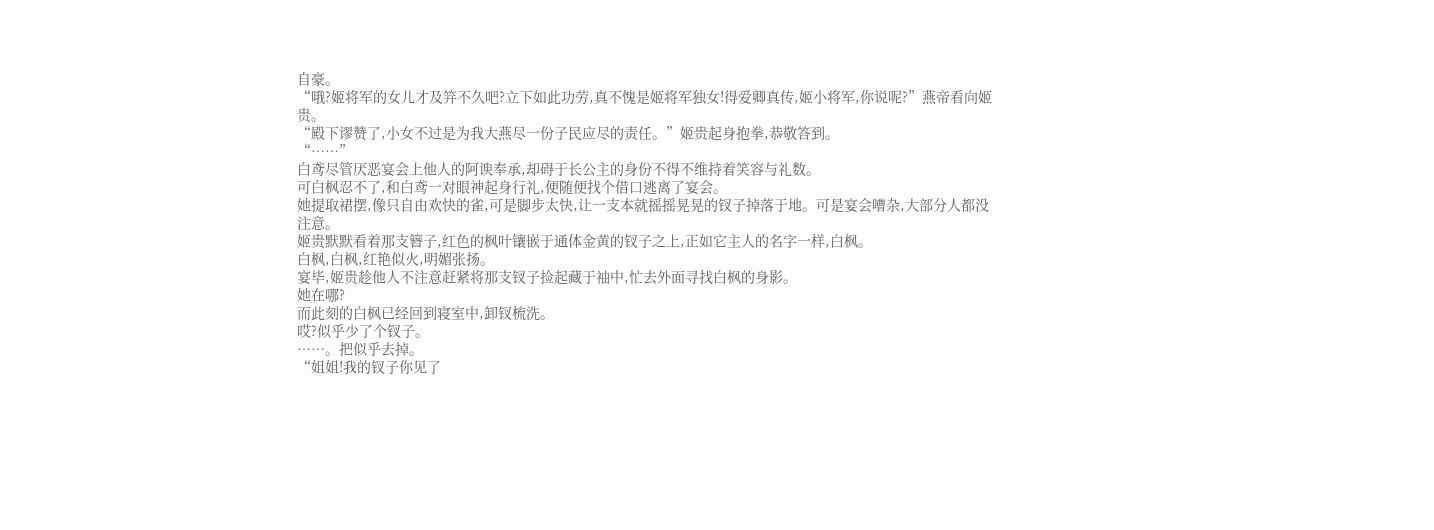自豪。
“哦?姬将军的女儿才及笄不久吧?立下如此功劳,真不愧是姬将军独女!得爱卿真传,姬小将军,你说呢?”燕帝看向姬贵。
“殿下谬赞了,小女不过是为我大燕尽一份子民应尽的责任。”姬贵起身抱拳,恭敬答到。
“……”
白鸢尽管厌恶宴会上他人的阿谀奉承,却碍于长公主的身份不得不维持着笑容与礼数。
可白枫忍不了,和白鸢一对眼神起身行礼,便随便找个借口逃离了宴会。
她提取裙摆,像只自由欢快的雀,可是脚步太快,让一支本就摇摇晃晃的钗子掉落于地。可是宴会嘈杂,大部分人都没注意。
姬贵默默看着那支簪子,红色的枫叶镶嵌于通体金黄的钗子之上,正如它主人的名字一样,白枫。
白枫,白枫,红艳似火,明媚张扬。
宴毕,姬贵趁他人不注意赶紧将那支钗子捡起藏于袖中,忙去外面寻找白枫的身影。
她在哪?
而此刻的白枫已经回到寝室中,卸钗梳洗。
哎?似乎少了个钗子。
……。把似乎去掉。
“姐姐!我的钗子你见了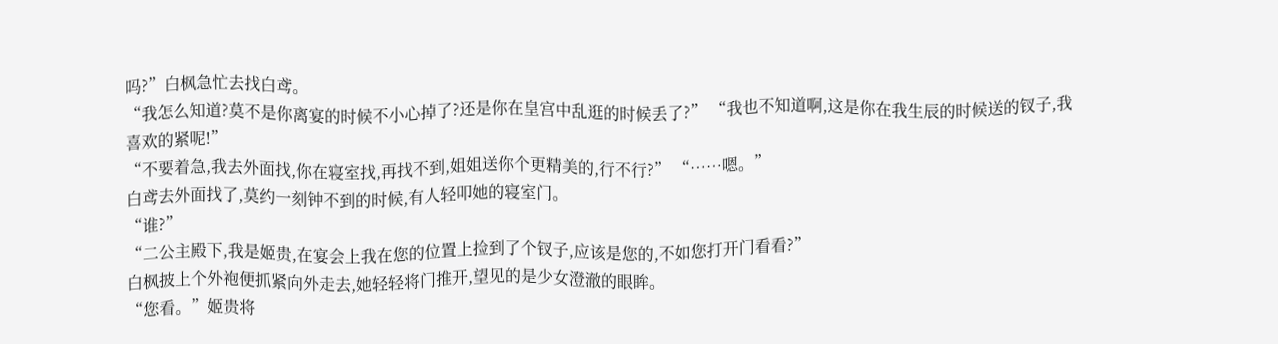吗?”白枫急忙去找白鸢。
“我怎么知道?莫不是你离宴的时候不小心掉了?还是你在皇宫中乱逛的时候丢了?” “我也不知道啊,这是你在我生辰的时候送的钗子,我喜欢的紧呢!”
“不要着急,我去外面找,你在寝室找,再找不到,姐姐送你个更精美的,行不行?” “……嗯。”
白鸢去外面找了,莫约一刻钟不到的时候,有人轻叩她的寝室门。
“谁?”
“二公主殿下,我是姬贵,在宴会上我在您的位置上捡到了个钗子,应该是您的,不如您打开门看看?”
白枫披上个外袍便抓紧向外走去,她轻轻将门推开,望见的是少女澄澈的眼眸。
“您看。”姬贵将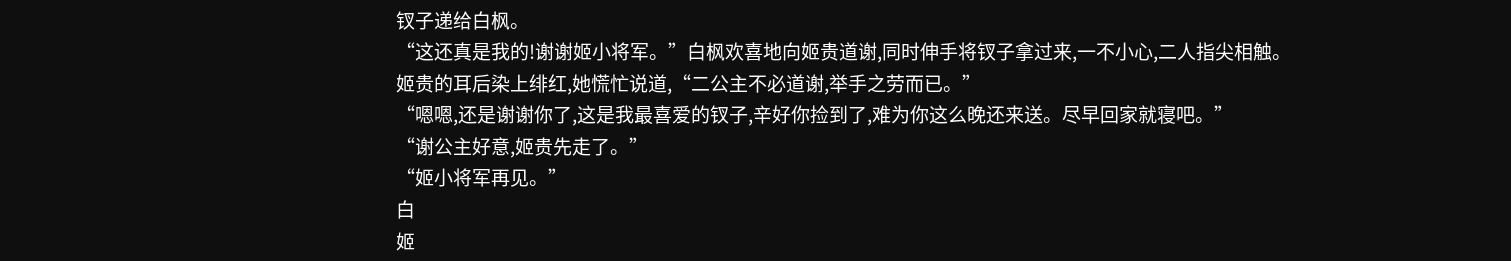钗子递给白枫。
“这还真是我的!谢谢姬小将军。”白枫欢喜地向姬贵道谢,同时伸手将钗子拿过来,一不小心,二人指尖相触。
姬贵的耳后染上绯红,她慌忙说道,“二公主不必道谢,举手之劳而已。”
“嗯嗯,还是谢谢你了,这是我最喜爱的钗子,辛好你捡到了,难为你这么晚还来送。尽早回家就寝吧。”
“谢公主好意,姬贵先走了。”
“姬小将军再见。”
白
姬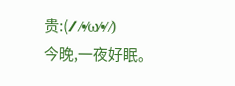贵:(⁄ ⁄•⁄ω⁄•⁄ ⁄)
今晚,一夜好眠。